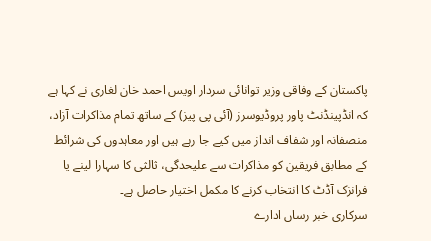پاکستان کے وفاقی وزیر توانائی سردار اویس احمد خان لغاری نے کہا ہے کہ انڈپینڈنٹ پاور پروڈیوسرز (آئی پی پیز) کے ساتھ تمام مذاکرات آزاد، منصفانہ اور شفاف انداز میں کیے جا رہے ہیں اور معاہدوں کی شرائط کے مطابق فریقین کو مذاکرات سے علیحدگی، ثالثی کا سہارا لینے یا فرانزک آڈٹ کا انتخاب کرنے کا مکمل اختیار حاصل ہے۔
سرکاری خبر رساں ادارے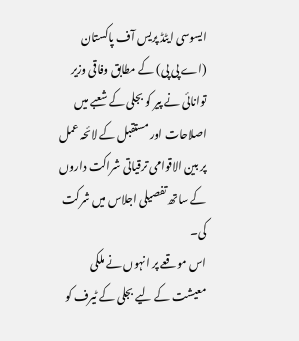ایسوسی ایٹڈ پریس آف پاکستان (اے پی پی) کے مطابق وفاقی وزیر توانائی نے پیر کو بجلی کے شعبے میں اصلاحات اور مستقبل کے لائحہ عمل پر بین الاقوامی ترقیاتی شراکت داروں کے ساتھ تفصیلی اجلاس میں شرکت کی۔
اس موقعے پر انہوں نے ملکی معیشت کے لیے بجلی کے ٹیرف کو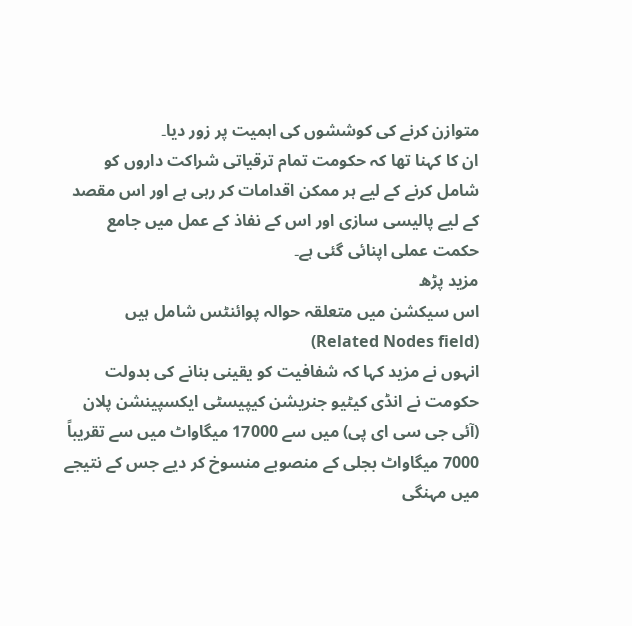متوازن کرنے کی کوششوں کی اہمیت پر زور دیا۔
ان کا کہنا تھا کہ حکومت تمام ترقیاتی شراکت داروں کو شامل کرنے کے لیے ہر ممکن اقدامات کر رہی ہے اور اس مقصد کے لیے پالیسی سازی اور اس کے نفاذ کے عمل میں جامع حکمت عملی اپنائی گئی ہے۔
مزید پڑھ
اس سیکشن میں متعلقہ حوالہ پوائنٹس شامل ہیں (Related Nodes field)
انہوں نے مزید کہا کہ شفافیت کو یقینی بنانے کی بدولت حکومت نے انڈی کیٹیو جنریشن کیپیسٹی ایکسپینشن پلان (آئی جی سی ای پی) میں سے 17000 میگاواٹ میں سے تقریباً 7000 میگاواٹ بجلی کے منصوبے منسوخ کر دیے جس کے نتیجے میں مہنگی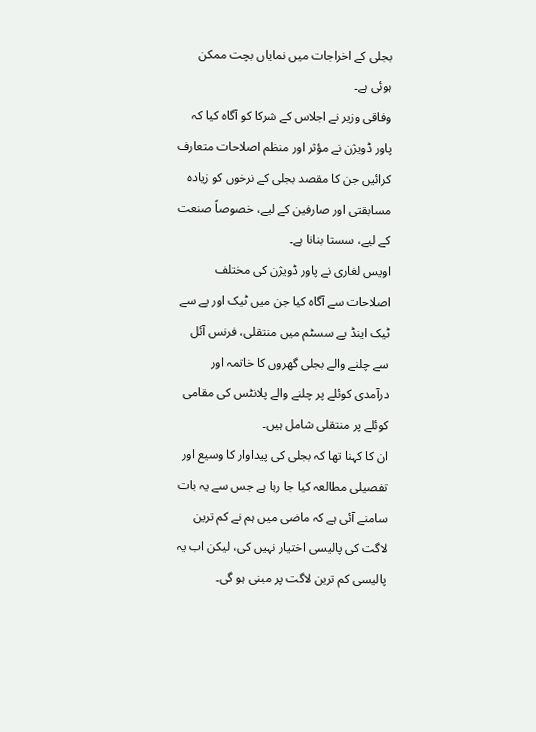بجلی کے اخراجات میں نمایاں بچت ممکن ہوئی ہے۔
وفاقی وزیر نے اجلاس کے شرکا کو آگاہ کیا کہ پاور ڈویژن نے مؤثر اور منظم اصلاحات متعارف کرائیں جن کا مقصد بجلی کے نرخوں کو زیادہ مسابقتی اور صارفین کے لیے، خصوصاً صنعت کے لیے، سستا بنانا ہے۔
اویس لغاری نے پاور ڈویژن کی مختلف اصلاحات سے آگاہ کیا جن میں ٹیک اور پے سے ٹیک اینڈ پے سسٹم میں منتقلی، فرنس آئل سے چلنے والے بجلی گھروں کا خاتمہ اور درآمدی کوئلے پر چلنے والے پلانٹس کی مقامی کوئلے پر منتقلی شامل ہیں۔
ان کا کہنا تھا کہ بجلی کی پیداوار کا وسیع اور تفصیلی مطالعہ کیا جا رہا ہے جس سے یہ بات سامنے آئی ہے کہ ماضی میں ہم نے کم ترین لاگت کی پالیسی اختیار نہیں کی، لیکن اب یہ پالیسی کم ترین لاگت پر مبنی ہو گی۔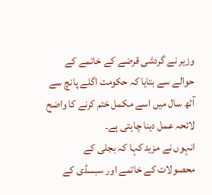وزیر نے گردشی قرضے کے خاتمے کے حوالے سے بتایا کہ حکومت اگلے پانچ سے آٹھ سال میں اسے مکمل ختم کرنے کا واضح لائحہ عمل دینا چاہتی ہے۔
انہوں نے مزید کہا کہ بجلی کے محصولات کے خاتمے اور سبسڈی کے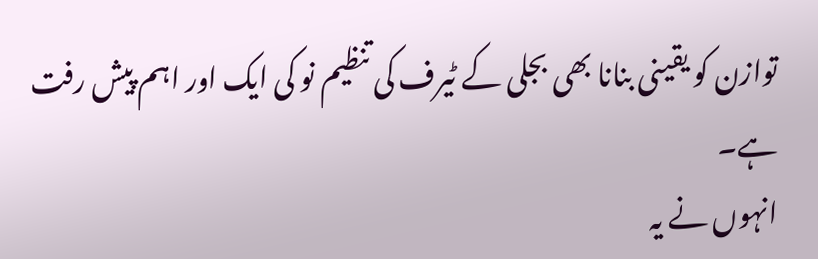توازن کو یقینی بنانا بھی بجلی کے ٹیرف کی تنظیم نو کی ایک اور اہم پیش رفت ہے۔
انہوں نے یہ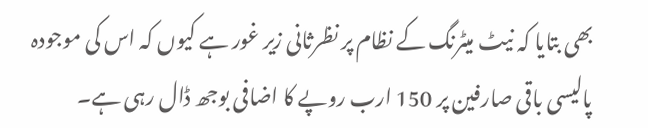بھی بتایا کہ نیٹ میٹرنگ کے نظام پر نظرثانی زیر غور ہے کیوں کہ اس کی موجودہ پالیسی باقی صارفین پر 150 ارب روپے کا اضافی بوجھ ڈال رہی ہے۔